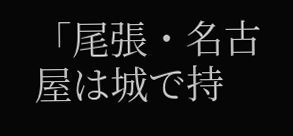「尾張・名古屋は城で持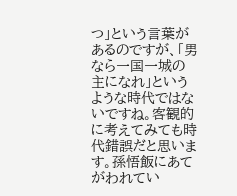つ」という言葉があるのですが、「男なら一国一城の主になれ」というような時代ではないですね。客観的に考えてみても時代錯誤だと思います。孫悟飯にあてがわれてい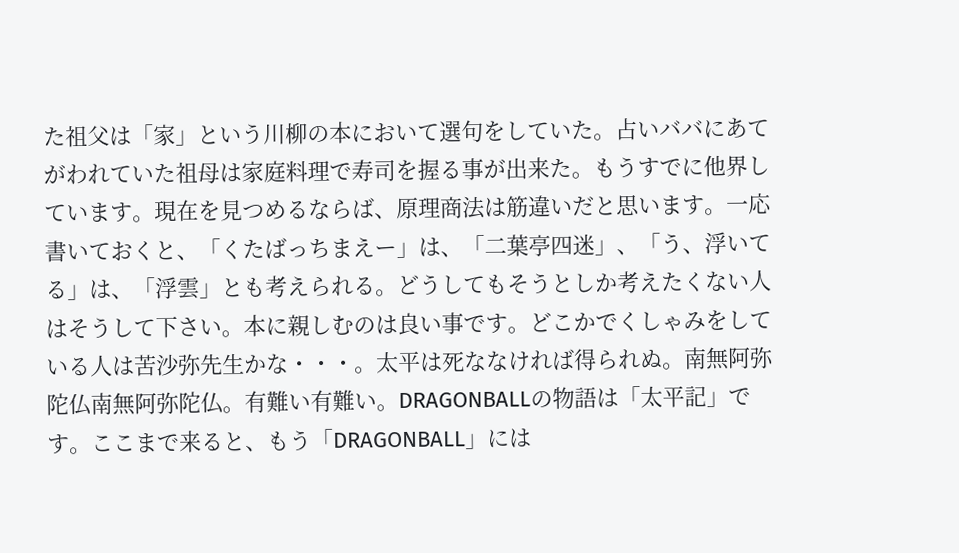た祖父は「家」という川柳の本において選句をしていた。占いババにあてがわれていた祖母は家庭料理で寿司を握る事が出来た。もうすでに他界しています。現在を見つめるならば、原理商法は筋違いだと思います。一応書いておくと、「くたばっちまえー」は、「二葉亭四迷」、「う、浮いてる」は、「浮雲」とも考えられる。どうしてもそうとしか考えたくない人はそうして下さい。本に親しむのは良い事です。どこかでくしゃみをしている人は苦沙弥先生かな・・・。太平は死ななければ得られぬ。南無阿弥陀仏南無阿弥陀仏。有難い有難い。DRAGONBALLの物語は「太平記」です。ここまで来ると、もう「DRAGONBALL」には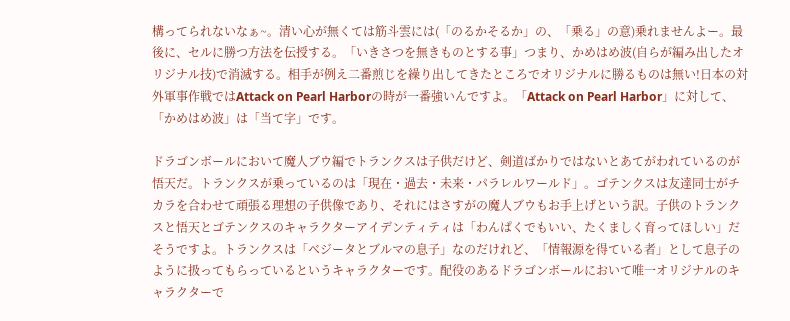構ってられないなぁ~。清い心が無くては筋斗雲には(「のるかそるか」の、「乗る」の意)乗れませんよー。最後に、セルに勝つ方法を伝授する。「いきさつを無きものとする事」つまり、かめはめ波(自らが編み出したオリジナル技)で消滅する。相手が例え二番煎じを繰り出してきたところでオリジナルに勝るものは無い!日本の対外軍事作戦ではAttack on Pearl Harborの時が一番強いんですよ。「Attack on Pearl Harbor」に対して、「かめはめ波」は「当て字」です。

ドラゴンボールにおいて魔人ブウ編でトランクスは子供だけど、剣道ばかりではないとあてがわれているのが悟天だ。トランクスが乗っているのは「現在・過去・未来・パラレルワールド」。ゴテンクスは友達同士がチカラを合わせて頑張る理想の子供像であり、それにはさすがの魔人ブウもお手上げという訳。子供のトランクスと悟天とゴテンクスのキャラクターアイデンティティは「わんぱくでもいい、たくましく育ってほしい」だそうですよ。トランクスは「ベジータとブルマの息子」なのだけれど、「情報源を得ている者」として息子のように扱ってもらっているというキャラクターです。配役のあるドラゴンボールにおいて唯一オリジナルのキャラクターで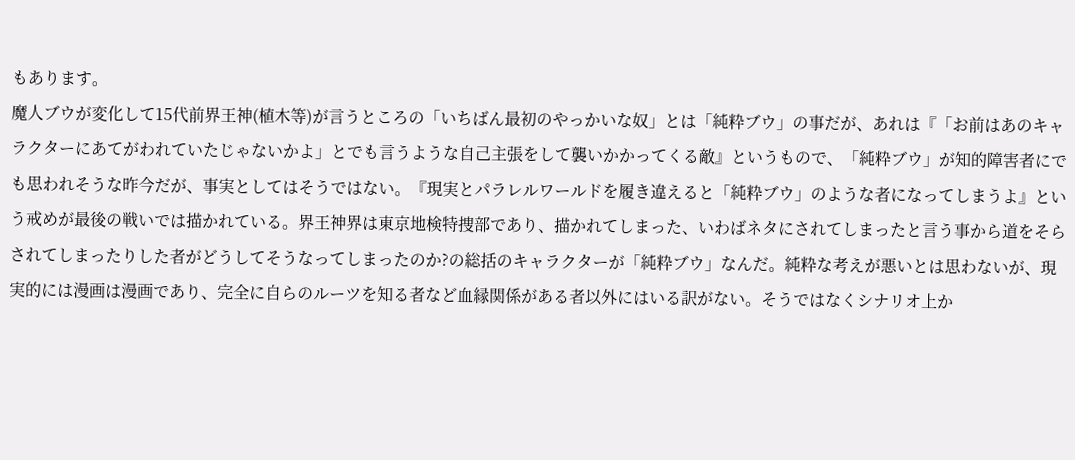もあります。
魔人ブウが変化して15代前界王神(植木等)が言うところの「いちばん最初のやっかいな奴」とは「純粋ブウ」の事だが、あれは『「お前はあのキャラクターにあてがわれていたじゃないかよ」とでも言うような自己主張をして襲いかかってくる敵』というもので、「純粋ブウ」が知的障害者にでも思われそうな昨今だが、事実としてはそうではない。『現実とパラレルワールドを履き違えると「純粋ブウ」のような者になってしまうよ』という戒めが最後の戦いでは描かれている。界王神界は東京地検特捜部であり、描かれてしまった、いわばネタにされてしまったと言う事から道をそらされてしまったりした者がどうしてそうなってしまったのか?の総括のキャラクターが「純粋ブウ」なんだ。純粋な考えが悪いとは思わないが、現実的には漫画は漫画であり、完全に自らのルーツを知る者など血縁関係がある者以外にはいる訳がない。そうではなくシナリオ上か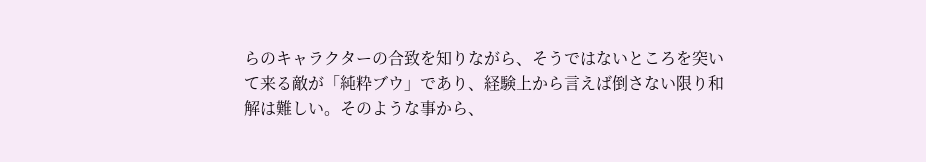らのキャラクターの合致を知りながら、そうではないところを突いて来る敵が「純粋ブウ」であり、経験上から言えば倒さない限り和解は難しい。そのような事から、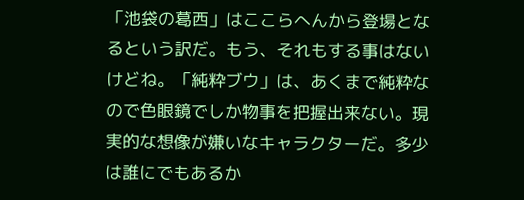「池袋の葛西」はここらへんから登場となるという訳だ。もう、それもする事はないけどね。「純粋ブウ」は、あくまで純粋なので色眼鏡でしか物事を把握出来ない。現実的な想像が嫌いなキャラクターだ。多少は誰にでもあるか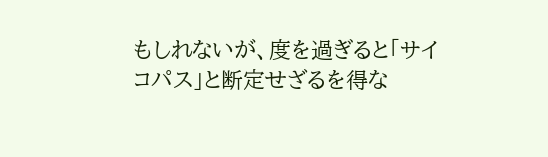もしれないが、度を過ぎると「サイコパス」と断定せざるを得な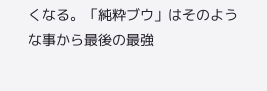くなる。「純粋ブウ」はそのような事から最後の最強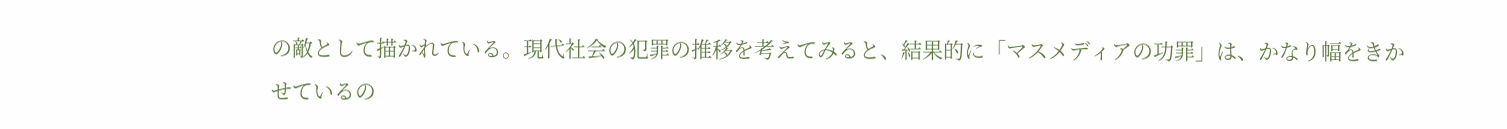の敵として描かれている。現代社会の犯罪の推移を考えてみると、結果的に「マスメディアの功罪」は、かなり幅をきかせているの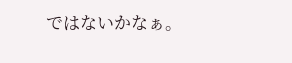ではないかなぁ。